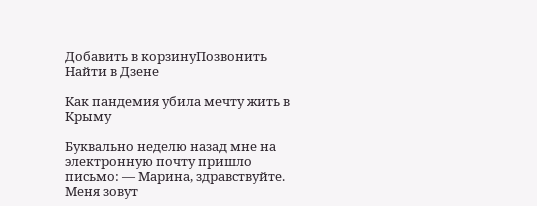Добавить в корзинуПозвонить
Найти в Дзене

Как пандемия убила мечту жить в Крыму

Буквально неделю назад мне на электронную почту пришло письмо: — Марина, здравствуйте. Меня зовут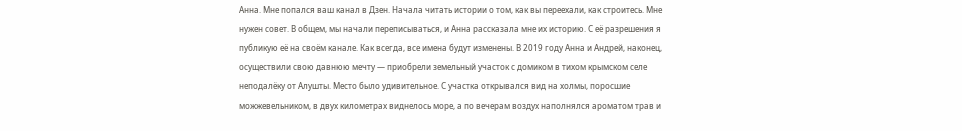Анна. Мне попался ваш канал в Дзен. Начала читать истории о том, как вы переехали, как строитесь. Мне нужен совет. В общем, мы начали переписываться, и Анна рассказала мне их историю. С её разрешения я публикую её на своём канале. Как всегда, все имена будут изменены. В 2019 году Анна и Андрей, наконец, осуществили свою давнюю мечту — приобрели земельный участок с домиком в тихом крымском селе неподалёку от Алушты. Место было удивительное. С участка открывался вид на холмы, поросшие можжевельником, в двух километрах виднелось море, а по вечерам воздух наполнялся ароматом трав и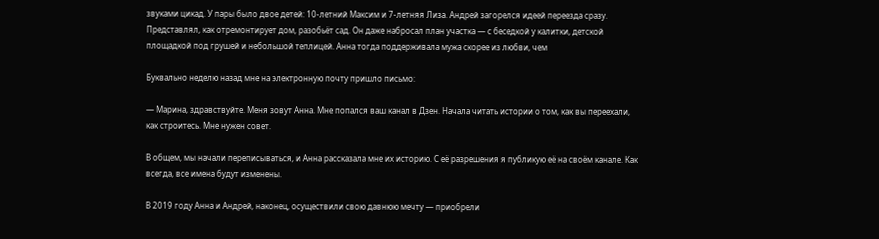звуками цикад. У пары было двое детей: 10‑летний Максим и 7‑летняя Лиза. Андрей загорелся идеей переезда сразу. Представлял, как отремонтирует дом, разобьёт сад. Он даже набросал план участка — с беседкой у калитки, детской площадкой под грушей и небольшой теплицей. Анна тогда поддерживала мужа скорее из любви, чем

Буквально неделю назад мне на электронную почту пришло письмо:

— Марина, здравствуйте. Меня зовут Анна. Мне попался ваш канал в Дзен. Начала читать истории о том, как вы переехали, как строитесь. Мне нужен совет.

В общем, мы начали переписываться, и Анна рассказала мне их историю. С её разрешения я публикую её на своём канале. Как всегда, все имена будут изменены.

В 2019 году Анна и Андрей, наконец, осуществили свою давнюю мечту — приобрели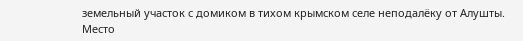земельный участок с домиком в тихом крымском селе неподалёку от Алушты. Место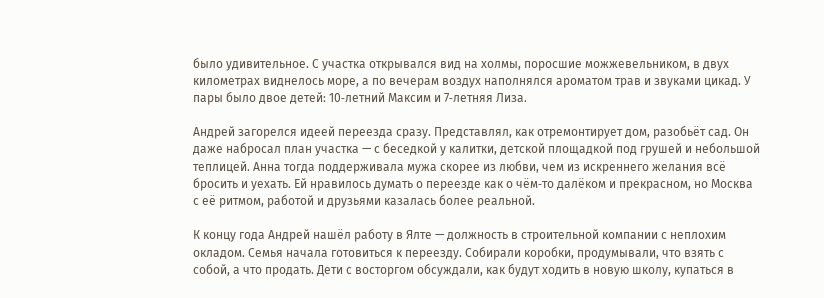было удивительное. С участка открывался вид на холмы, поросшие можжевельником, в двух километрах виднелось море, а по вечерам воздух наполнялся ароматом трав и звуками цикад. У пары было двое детей: 10‑летний Максим и 7‑летняя Лиза.

Андрей загорелся идеей переезда сразу. Представлял, как отремонтирует дом, разобьёт сад. Он даже набросал план участка — с беседкой у калитки, детской площадкой под грушей и небольшой теплицей. Анна тогда поддерживала мужа скорее из любви, чем из искреннего желания всё бросить и уехать. Ей нравилось думать о переезде как о чём‑то далёком и прекрасном, но Москва с её ритмом, работой и друзьями казалась более реальной.

К концу года Андрей нашёл работу в Ялте — должность в строительной компании с неплохим окладом. Семья начала готовиться к переезду. Собирали коробки, продумывали, что взять с собой, а что продать. Дети с восторгом обсуждали, как будут ходить в новую школу, купаться в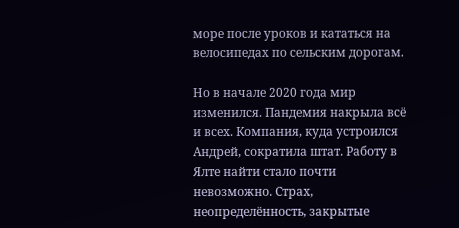море после уроков и кататься на велосипедах по сельским дорогам.

Но в начале 2020 года мир изменился. Пандемия накрыла всё и всех. Компания, куда устроился Андрей, сократила штат. Работу в Ялте найти стало почти невозможно. Страх, неопределённость, закрытые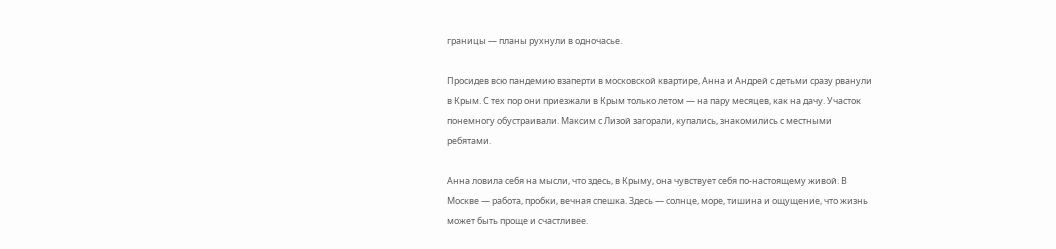границы — планы рухнули в одночасье.

Просидев всю пандемию взаперти в московской квартире, Анна и Андрей с детьми сразу рванули в Крым. С тех пор они приезжали в Крым только летом — на пару месяцев, как на дачу. Участок понемногу обустраивали. Максим с Лизой загорали, купались, знакомились с местными ребятами.

Анна ловила себя на мысли, что здесь, в Крыму, она чувствует себя по‑настоящему живой. В Москве — работа, пробки, вечная спешка. Здесь — солнце, море, тишина и ощущение, что жизнь может быть проще и счастливее.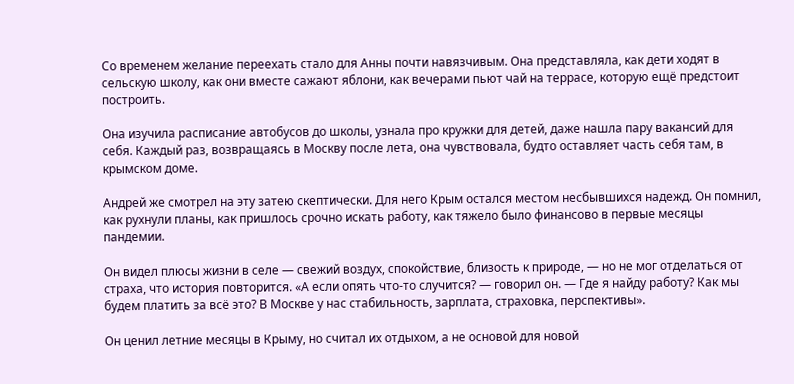Со временем желание переехать стало для Анны почти навязчивым. Она представляла, как дети ходят в сельскую школу, как они вместе сажают яблони, как вечерами пьют чай на террасе, которую ещё предстоит построить.

Она изучила расписание автобусов до школы, узнала про кружки для детей, даже нашла пару вакансий для себя. Каждый раз, возвращаясь в Москву после лета, она чувствовала, будто оставляет часть себя там, в крымском доме.

Андрей же смотрел на эту затею скептически. Для него Крым остался местом несбывшихся надежд. Он помнил, как рухнули планы, как пришлось срочно искать работу, как тяжело было финансово в первые месяцы пандемии.

Он видел плюсы жизни в селе — свежий воздух, спокойствие, близость к природе, — но не мог отделаться от страха, что история повторится. «А если опять что‑то случится? — говорил он. — Где я найду работу? Как мы будем платить за всё это? В Москве у нас стабильность, зарплата, страховка, перспективы».

Он ценил летние месяцы в Крыму, но считал их отдыхом, а не основой для новой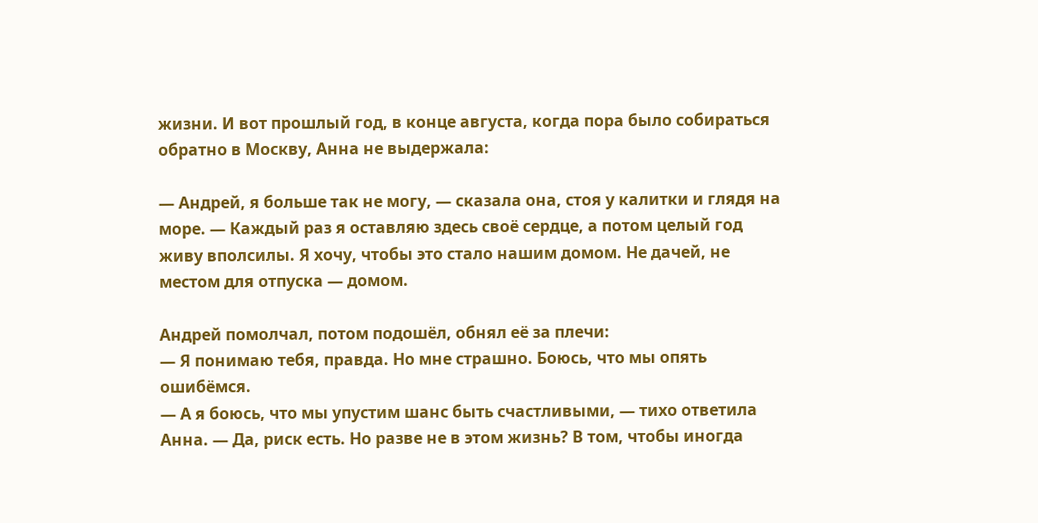жизни. И вот прошлый год, в конце августа, когда пора было собираться обратно в Москву, Анна не выдержала:

— Андрей, я больше так не могу, — сказала она, стоя у калитки и глядя на море. — Каждый раз я оставляю здесь своё сердце, а потом целый год живу вполсилы. Я хочу, чтобы это стало нашим домом. Не дачей, не местом для отпуска — домом.

Андрей помолчал, потом подошёл, обнял её за плечи:
— Я понимаю тебя, правда. Но мне страшно. Боюсь, что мы опять ошибёмся.
— А я боюсь, что мы упустим шанс быть счастливыми, — тихо ответила Анна. — Да, риск есть. Но разве не в этом жизнь? В том, чтобы иногда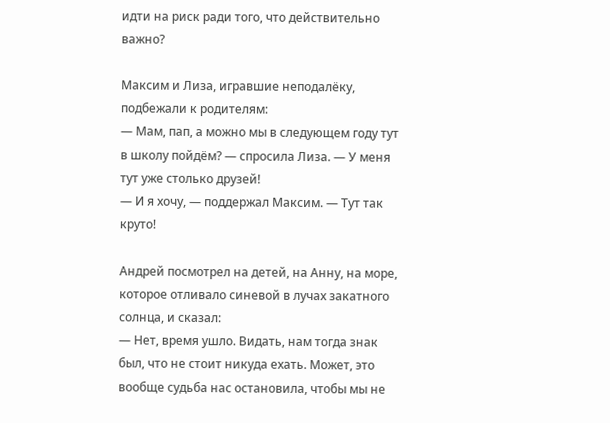идти на риск ради того, что действительно важно?

Максим и Лиза, игравшие неподалёку, подбежали к родителям:
— Мам, пап, а можно мы в следующем году тут в школу пойдём? — спросила Лиза. — У меня тут уже столько друзей!
— И я хочу, — поддержал Максим. — Тут так круто!

Андрей посмотрел на детей, на Анну, на море, которое отливало синевой в лучах закатного солнца, и сказал:
— Нет, время ушло. Видать, нам тогда знак был, что не стоит никуда ехать. Может, это вообще судьба нас остановила, чтобы мы не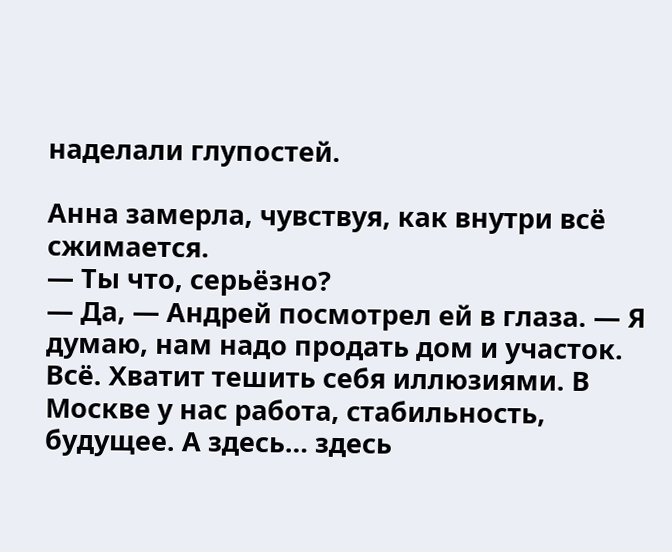наделали глупостей.

Анна замерла, чувствуя, как внутри всё сжимается.
— Ты что, серьёзно?
— Да, — Андрей посмотрел ей в глаза. — Я думаю, нам надо продать дом и участок. Всё. Хватит тешить себя иллюзиями. В Москве у нас работа, стабильность, будущее. А здесь… здесь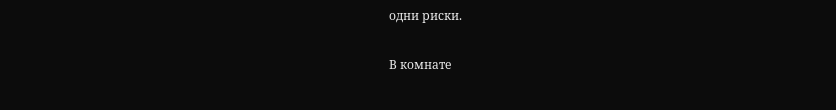одни риски.

В комнате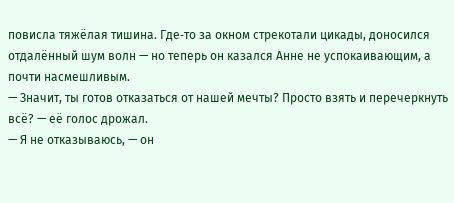повисла тяжёлая тишина. Где‑то за окном стрекотали цикады, доносился отдалённый шум волн — но теперь он казался Анне не успокаивающим, а почти насмешливым.
— Значит, ты готов отказаться от нашей мечты? Просто взять и перечеркнуть всё? — её голос дрожал.
— Я не отказываюсь, — он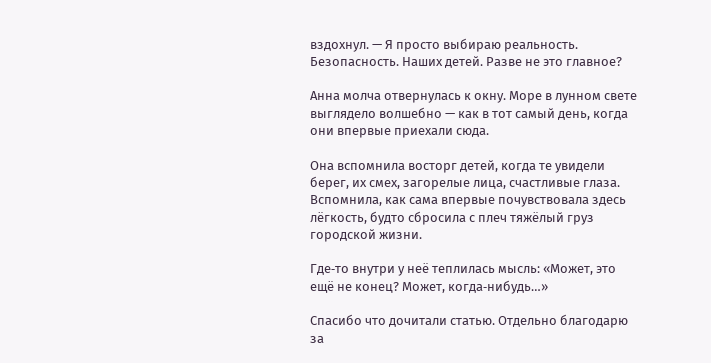вздохнул. — Я просто выбираю реальность. Безопасность. Наших детей. Разве не это главное?

Анна молча отвернулась к окну. Море в лунном свете выглядело волшебно — как в тот самый день, когда они впервые приехали сюда.

Она вспомнила восторг детей, когда те увидели берег, их смех, загорелые лица, счастливые глаза. Вспомнила, как сама впервые почувствовала здесь лёгкость, будто сбросила с плеч тяжёлый груз городской жизни.

Где‑то внутри у неё теплилась мысль: «Может, это ещё не конец? Может, когда‑нибудь…»

Спасибо что дочитали статью. Отдельно благодарю за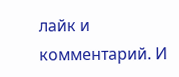лайк и комментарий. И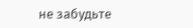не забудьте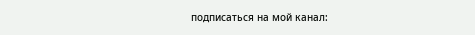подписаться на мой канал: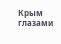Крым глазами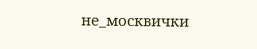не_москвички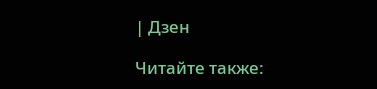| Дзен

Читайте также: